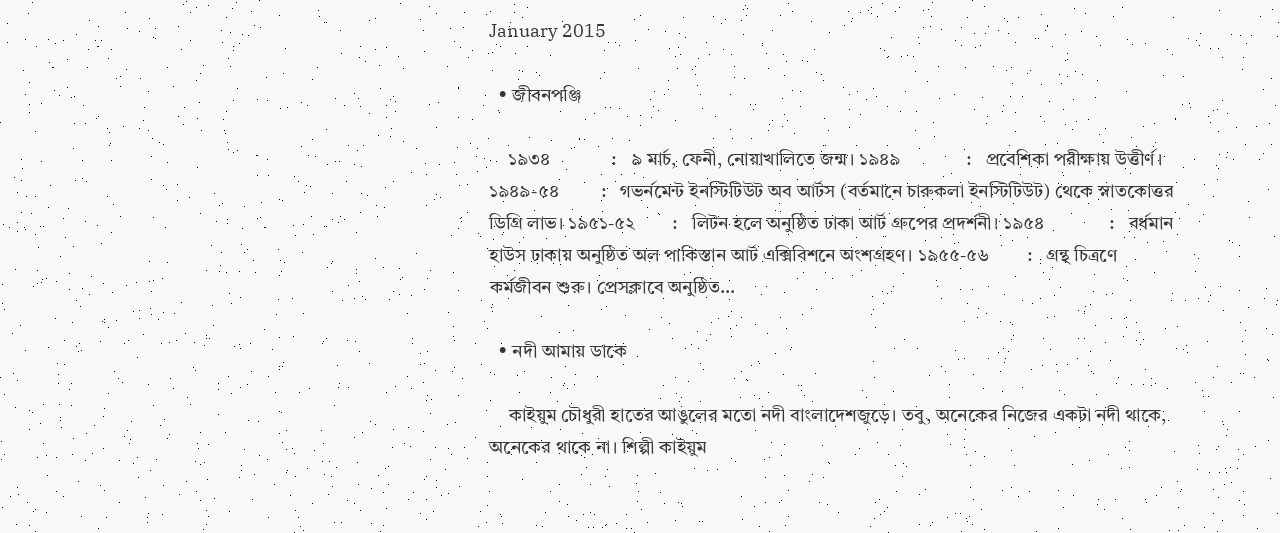January 2015

  • জীবনপঞ্জি

    ১৯৩৪             :   ৯ মার্চ, ফেনী, নোয়াখালিতে জন্ম। ১৯৪৯              :   প্রবেশিকা পরীক্ষায় উত্তীর্ণ। ১৯৪৯-৫৪         :   গভর্নমেন্ট ইনস্টিটিউট অব আর্টস (বর্তমানে চারুকলা ইনস্টিটিউট) থেকে স্নাতকোত্তর ডিগ্রি লাভ। ১৯৫১-৫২        :   লিটন হলে অনুষ্ঠিত ঢাকা আর্ট গ্রুপের প্রদর্শনী। ১৯৫৪              :   বর্ধমান হাউস ঢাকায় অনুষ্ঠিত অল পাকিস্তান আর্ট এক্সিবিশনে অংশগ্রহণ। ১৯৫৫-৫৬        :   গ্রন্থ চিত্রণে কর্মজীবন শুরু। প্রেসক্লাবে অনুষ্ঠিত…

  • নদী আমায় ডাকে

    কাইয়ুম চৌধুরী হাতের আঙুলের মতো নদী বাংলাদেশজুড়ে। তবু, অনেকের নিজের একটা নদী থাকে, অনেকের থাকে না। শিল্পী কাইয়ুম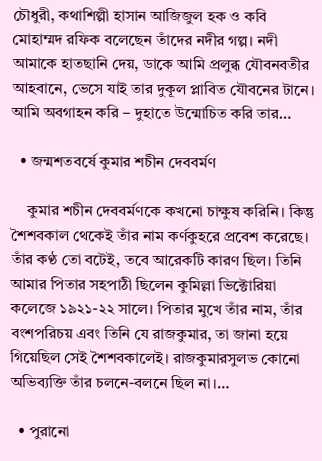চৌধুরী, কথাশিল্পী হাসান আজিজুল হক ও কবি মোহাম্মদ রফিক বলেছেন তাঁদের নদীর গল্প। নদী আমাকে হাতছানি দেয়, ডাকে আমি প্রলুব্ধ যৌবনবতীর আহবানে, ভেসে যাই তার দুকূল প্লাবিত যৌবনের টানে। আমি অবগাহন করি – দুহাতে উন্মোচিত করি তার…

  • জন্মশতবর্ষে কুমার শচীন দেববর্মণ

    কুমার শচীন দেববর্মণকে কখনো চাক্ষুষ করিনি। কিন্তু শৈশবকাল থেকেই তাঁর নাম কর্ণকুহরে প্রবেশ করেছে। তাঁর কণ্ঠ তো বটেই, তবে আরেকটি কারণ ছিল। তিনি আমার পিতার সহপাঠী ছিলেন কুমিল্লা ভিক্টোরিয়া কলেজে ১৯২১-২২ সালে। পিতার মুখে তাঁর নাম, তাঁর বংশপরিচয় এবং তিনি যে রাজকুমার, তা জানা হয়ে গিয়েছিল সেই শৈশবকালেই। রাজকুমারসুলভ কোনো অভিব্যক্তি তাঁর চলনে-বলনে ছিল না।…

  • পুরানো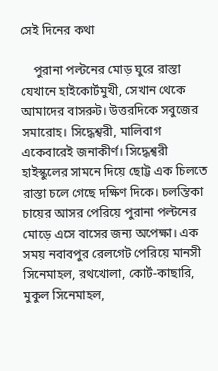সেই দিনের কথা

    পুরানা পল্টনের মোড় ঘুরে রাস্তা যেখানে হাইকোর্টমুখী, সেখান থেকে আমাদের বাসরুট। উত্তরদিকে সবুজের সমারোহ। সিদ্ধেশ্বরী, মালিবাগ একেবারেই জনাকীর্ণ। সিদ্ধেশ্বরী হাইস্কুলের সামনে দিয়ে ছোট্ট এক চিলতে রাস্তা চলে গেছে দক্ষিণ দিকে। চলন্তিকা চায়ের আসর পেরিয়ে পুরানা পল্টনের মোড়ে এসে বাসের জন্য অপেক্ষা। এক সময় নবাবপুর রেলগেট পেরিয়ে মানসী সিনেমাহল, রথখোলা, কোর্ট-কাছারি, মুকুল সিনেমাহল,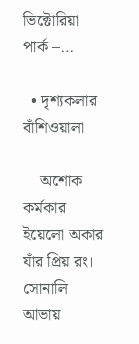ভিক্টোরিয়া পার্ক –…

  • দৃশ্যকলার বাঁশিওয়ালা

    অশোক কর্মকার ইয়েলো অকার যাঁর প্রিয় রং। সোনালি আভায়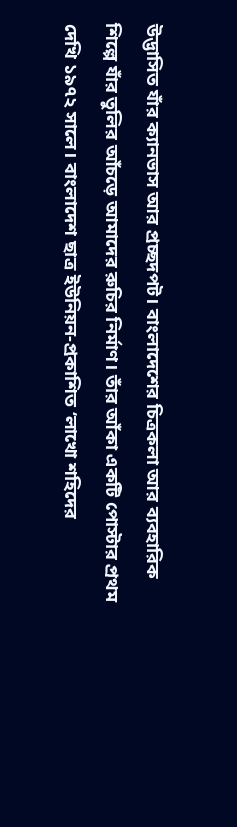উদ্ভাসিত যাঁর ক্যানভাস আর প্রচ্ছদপট। বাংলাদেশের চিত্রকলা আর ব্যবহারিক শিল্পে যাঁর তুলির আঁচড়ে আমাদের রুচির নির্মাণ। তাঁর আঁকা একটি পোস্টার প্রথম দেখি ১৯৭২ সালে। বাংলাদেশ ছাত্র ইউনিয়ন-প্রকাশিত ‘লাখো শহিদের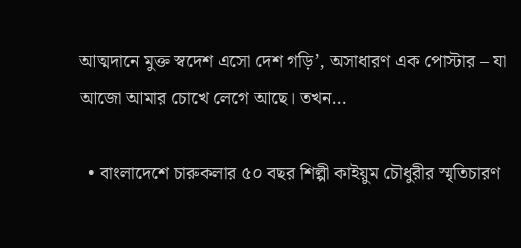আত্মদানে মুক্ত স্বদেশ এসো দেশ গড়ি’, অসাধারণ এক পোস্টার – যা আজো আমার চোখে লেগে আছে। তখন…

  • বাংলাদেশে চারুকলার ৫০ বছর শিল্পী কাইয়ুম চৌধুরীর স্মৃতিচারণ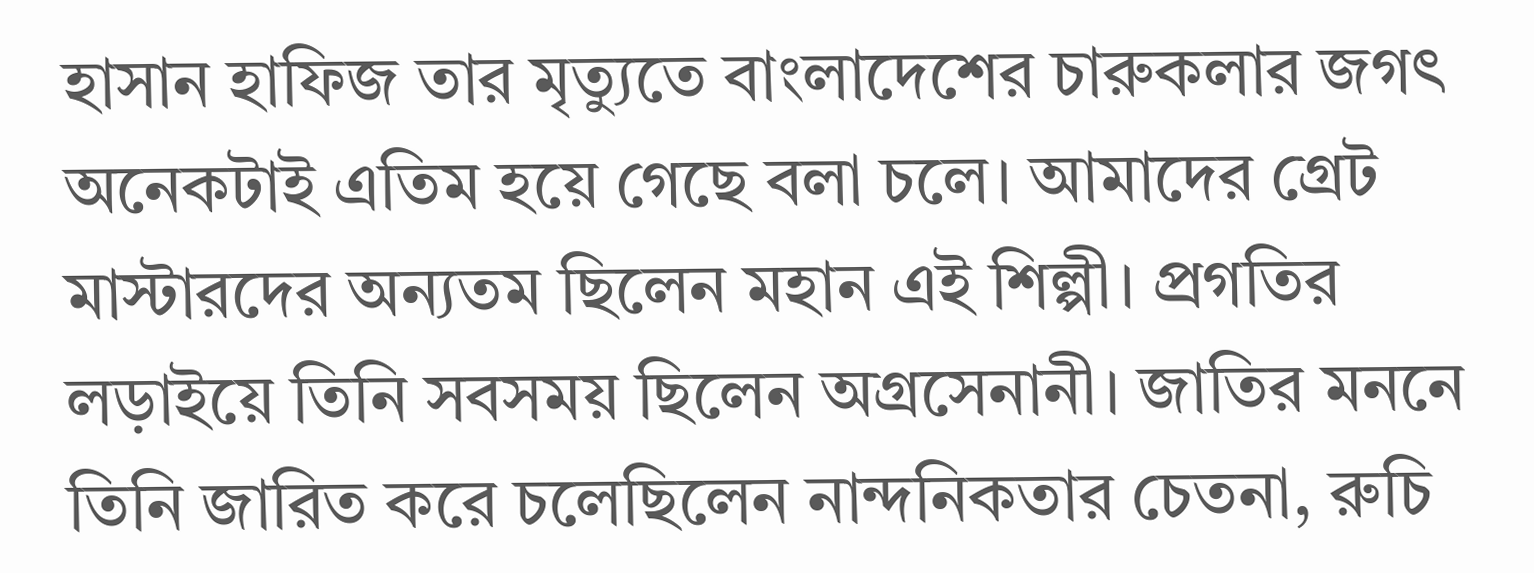হাসান হাফিজ তার মৃত্যুতে বাংলাদেশের চারুকলার জগৎ অনেকটাই এতিম হয়ে গেছে বলা চলে। আমাদের গ্রেট মাস্টারদের অন্যতম ছিলেন মহান এই শিল্পী। প্রগতির লড়াইয়ে তিনি সবসময় ছিলেন অগ্রসেনানী। জাতির মননে তিনি জারিত করে চলেছিলেন নান্দনিকতার চেতনা, রুচি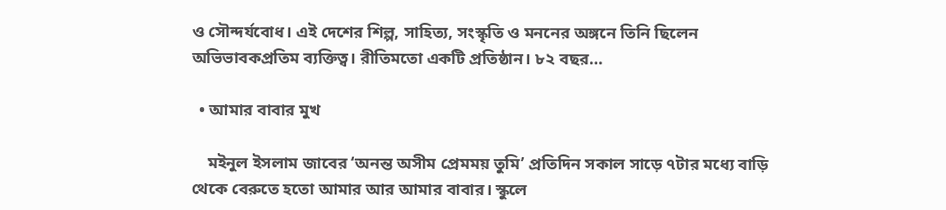ও সৌন্দর্যবোধ। এই দেশের শিল্প, সাহিত্য, সংস্কৃতি ও মননের অঙ্গনে তিনি ছিলেন অভিভাবকপ্রতিম ব্যক্তিত্ব। রীতিমতো একটি প্রতিষ্ঠান। ৮২ বছর…

  • আমার বাবার মুখ

    মইনুল ইসলাম জাবের ‘অনন্ত অসীম প্রেমময় তুমি’ প্রতিদিন সকাল সাড়ে ৭টার মধ্যে বাড়ি থেকে বেরুতে হতো আমার আর আমার বাবার। স্কুলে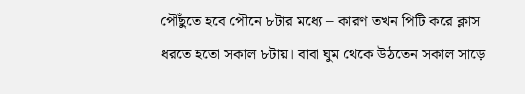পৌঁছুতে হবে পৌনে ৮টার মধ্যে – কারণ তখন পিটি করে ক্লাস ধরতে হতো সকাল ৮টায়। বাবা ঘুম থেকে উঠতেন সকাল সাড়ে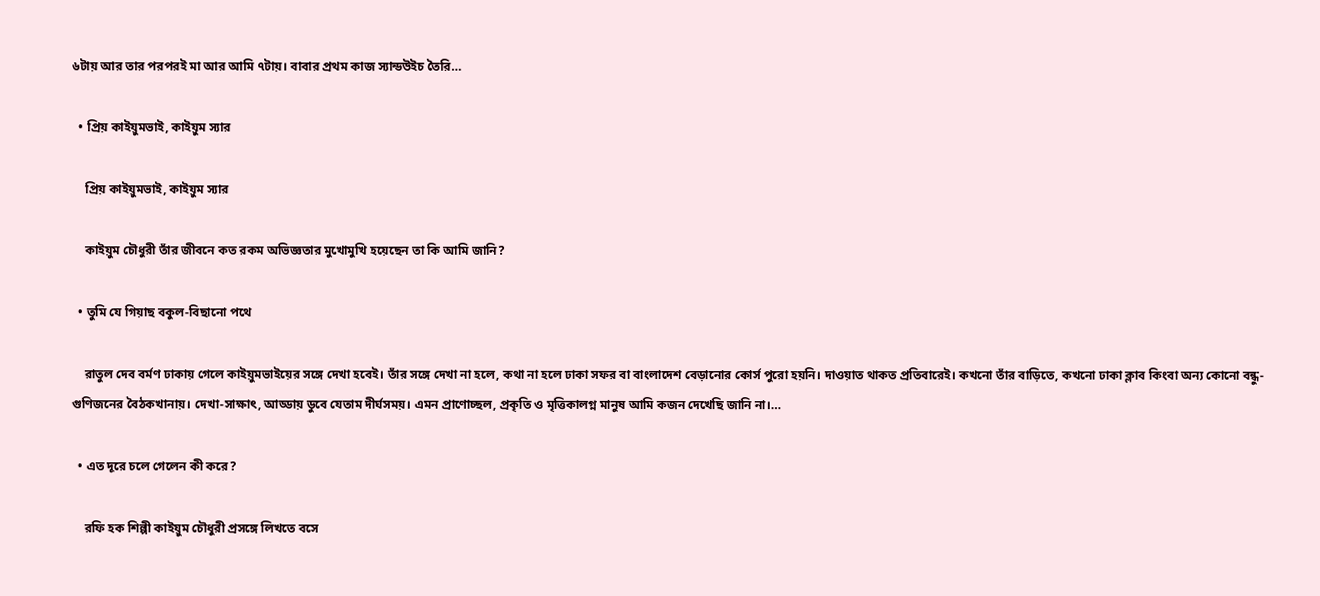৬টায় আর তার পরপরই মা আর আমি ৭টায়। বাবার প্রথম কাজ স্যান্ডউইচ তৈরি…

  • প্রিয় কাইয়ুমভাই, কাইয়ুম স্যার

    প্রিয় কাইয়ুমভাই, কাইয়ুম স্যার

    কাইয়ুম চৌধুরী তাঁর জীবনে কত রকম অভিজ্ঞতার মুখোমুখি হয়েছেন তা কি আমি জানি?

  • তুমি যে গিয়াছ বকুল-বিছানো পথে

    রাতুল দেব বর্মণ ঢাকায় গেলে কাইয়ুমভাইয়ের সঙ্গে দেখা হবেই। তাঁর সঙ্গে দেখা না হলে, কথা না হলে ঢাকা সফর বা বাংলাদেশ বেড়ানোর কোর্স পুরো হয়নি। দাওয়াত থাকত প্রতিবারেই। কখনো তাঁর বাড়িতে, কখনো ঢাকা ক্লাব কিংবা অন্য কোনো বন্ধু-গুণিজনের বৈঠকখানায়। দেখা-সাক্ষাৎ, আড্ডায় ডুবে যেতাম দীর্ঘসময়। এমন প্রাণোচ্ছল, প্রকৃতি ও মৃত্তিকালগ্ন মানুষ আমি কজন দেখেছি জানি না।…

  • এত দূরে চলে গেলেন কী করে?

    রফি হক শিল্পী কাইয়ুম চৌধুরী প্রসঙ্গে লিখতে বসে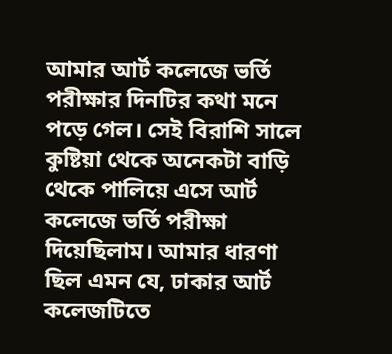আমার আর্ট কলেজে ভর্তি পরীক্ষার দিনটির কথা মনে পড়ে গেল। সেই বিরাশি সালে কুষ্টিয়া থেকে অনেকটা বাড়ি থেকে পালিয়ে এসে আর্ট কলেজে ভর্তি পরীক্ষা দিয়েছিলাম। আমার ধারণা ছিল এমন যে, ঢাকার আর্ট কলেজটিতে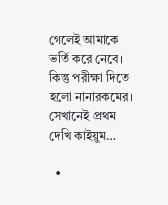গেলেই আমাকে ভর্তি করে নেবে। কিন্তু পরীক্ষা দিতে হলো নানারকমের। সেখানেই প্রথম দেখি কাইয়ুম…

  •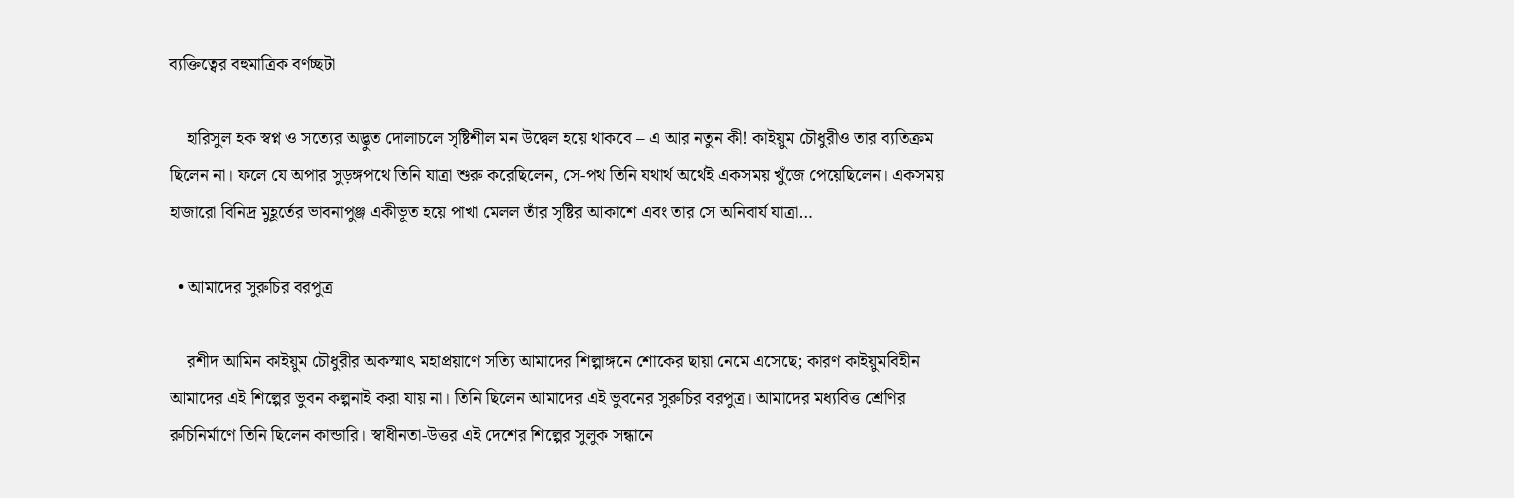ব্যক্তিত্বের বহুমাত্রিক বর্ণচ্ছটা

    হারিসুল হক স্বপ্ন ও সত্যের অদ্ভুত দোলাচলে সৃষ্টিশীল মন উদ্বেল হয়ে থাকবে – এ আর নতুন কী! কাইয়ুম চৌধুরীও তার ব্যতিক্রম ছিলেন না। ফলে যে অপার সুড়ঙ্গপথে তিনি যাত্রা শুরু করেছিলেন, সে-পথ তিনি যথার্থ অর্থেই একসময় খুঁজে পেয়েছিলেন। একসময় হাজারো বিনিদ্র মুহূর্তের ভাবনাপুঞ্জ একীভূত হয়ে পাখা মেলল তাঁর সৃষ্টির আকাশে এবং তার সে অনিবার্য যাত্রা…

  • আমাদের সুরুচির বরপুত্র

    রশীদ আমিন কাইয়ুম চৌধুরীর অকস্মাৎ মহাপ্রয়াণে সত্যি আমাদের শিল্পাঙ্গনে শোকের ছায়া নেমে এসেছে; কারণ কাইয়ুমবিহীন আমাদের এই শিল্পের ভুবন কল্পনাই করা যায় না। তিনি ছিলেন আমাদের এই ভুবনের সুরুচির বরপুত্র। আমাদের মধ্যবিত্ত শ্রেণির রুচিনির্মাণে তিনি ছিলেন কান্ডারি। স্বাধীনতা-উত্তর এই দেশের শিল্পের সুলুক সন্ধানে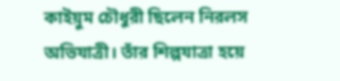কাইয়ুম চৌধুরী ছিলেন নিরলস অভিযাত্রী। তাঁর শিল্পযাত্রা হয়ে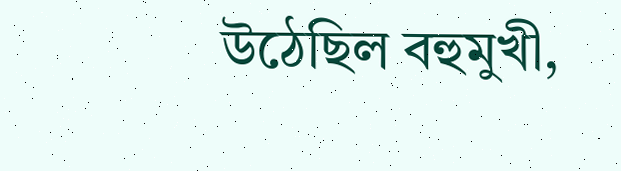উঠেছিল বহুমুখী,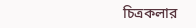চিত্রকলার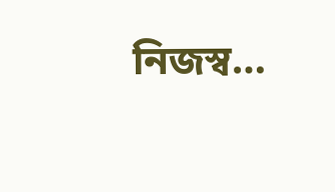নিজস্ব…